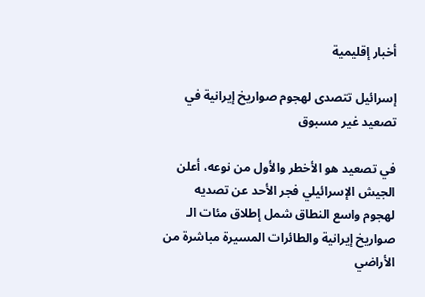أخبار إقليمية

إسرائيل تتصدى لهجوم صواريخ إيرانية في تصعيد غير مسبوق

في تصعيد هو الأخطر والأول من نوعه، أعلن الجيش الإسرائيلي فجر الأحد عن تصديه لهجوم واسع النطاق شمل إطلاق مئات الـ صواريخ إيرانية والطائرات المسيرة مباشرة من الأراضي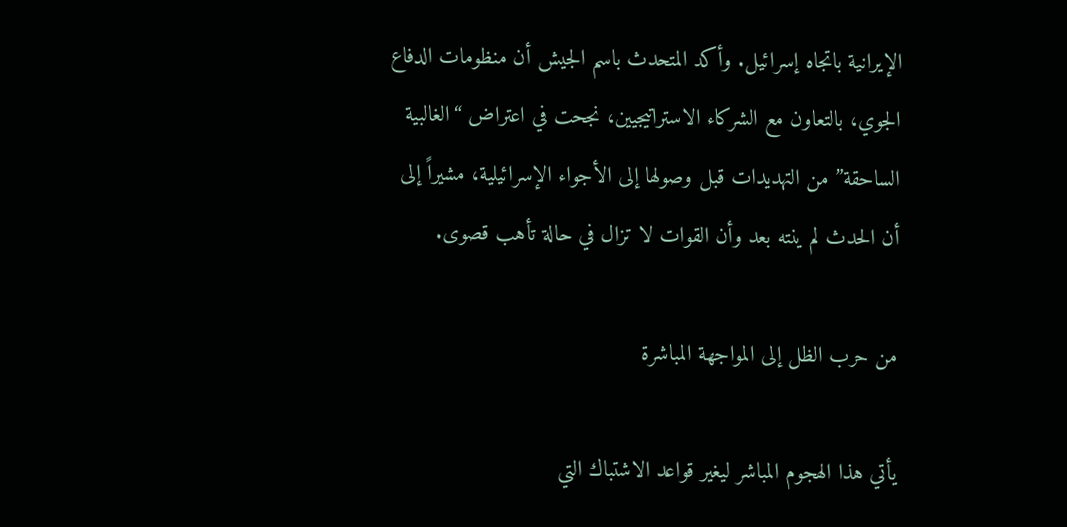الإيرانية باتجاه إسرائيل. وأكد المتحدث باسم الجيش أن منظومات الدفاع الجوي، بالتعاون مع الشركاء الاستراتيجيين، نجحت في اعتراض “الغالبية الساحقة” من التهديدات قبل وصولها إلى الأجواء الإسرائيلية، مشيراً إلى أن الحدث لم ينته بعد وأن القوات لا تزال في حالة تأهب قصوى.

من حرب الظل إلى المواجهة المباشرة

يأتي هذا الهجوم المباشر ليغير قواعد الاشتباك التي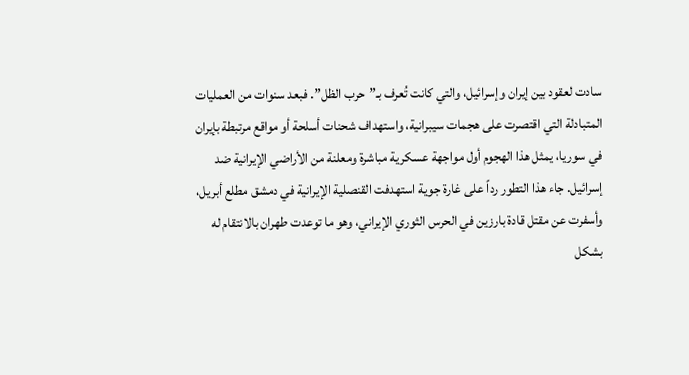سادت لعقود بين إيران وإسرائيل، والتي كانت تُعرف بـ”حرب الظل”. فبعد سنوات من العمليات المتبادلة التي اقتصرت على هجمات سيبرانية، واستهداف شحنات أسلحة أو مواقع مرتبطة بإيران في سوريا، يمثل هذا الهجوم أول مواجهة عسكرية مباشرة ومعلنة من الأراضي الإيرانية ضد إسرائيل. جاء هذا التطور رداً على غارة جوية استهدفت القنصلية الإيرانية في دمشق مطلع أبريل، وأسفرت عن مقتل قادة بارزين في الحرس الثوري الإيراني، وهو ما توعدت طهران بالانتقام له بشكل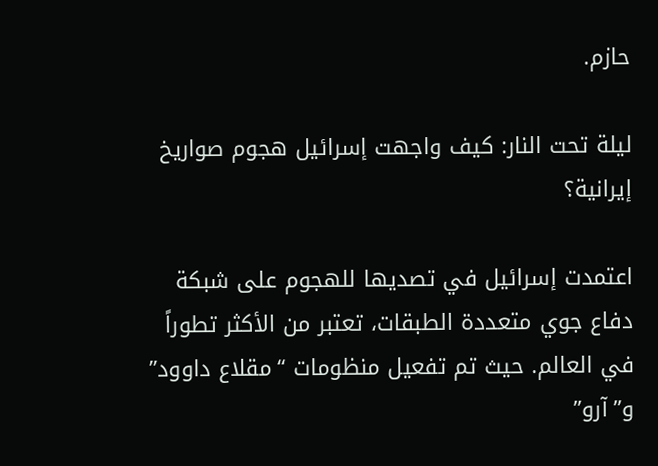حازم.

ليلة تحت النار: كيف واجهت إسرائيل هجوم صواريخ إيرانية؟

اعتمدت إسرائيل في تصديها للهجوم على شبكة دفاع جوي متعددة الطبقات، تعتبر من الأكثر تطوراً في العالم. حيث تم تفعيل منظومات “مقلاع داوود” و”آرو”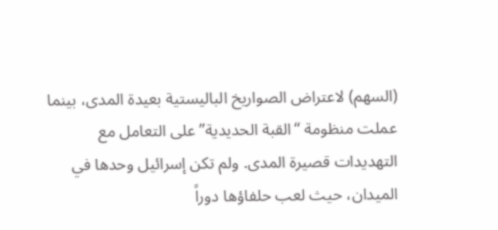(السهم) لاعتراض الصواريخ الباليستية بعيدة المدى، بينما عملت منظومة “القبة الحديدية” على التعامل مع التهديدات قصيرة المدى. ولم تكن إسرائيل وحدها في الميدان، حيث لعب حلفاؤها دوراً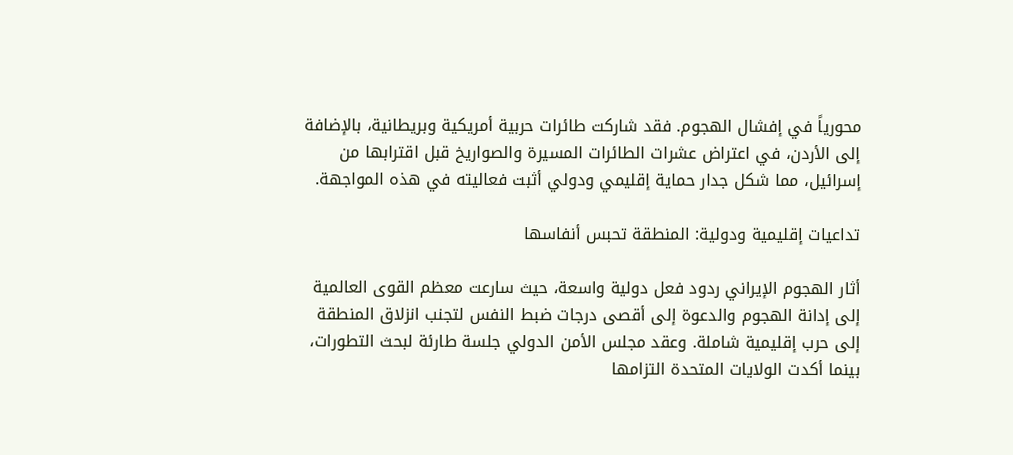محورياً في إفشال الهجوم. فقد شاركت طائرات حربية أمريكية وبريطانية، بالإضافة إلى الأردن، في اعتراض عشرات الطائرات المسيرة والصواريخ قبل اقترابها من إسرائيل، مما شكل جدار حماية إقليمي ودولي أثبت فعاليته في هذه المواجهة.

تداعيات إقليمية ودولية: المنطقة تحبس أنفاسها

أثار الهجوم الإيراني ردود فعل دولية واسعة، حيث سارعت معظم القوى العالمية إلى إدانة الهجوم والدعوة إلى أقصى درجات ضبط النفس لتجنب انزلاق المنطقة إلى حرب إقليمية شاملة. وعقد مجلس الأمن الدولي جلسة طارئة لبحث التطورات، بينما أكدت الولايات المتحدة التزامها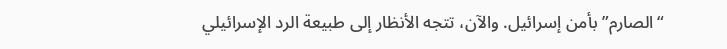“الصارم” بأمن إسرائيل. والآن، تتجه الأنظار إلى طبيعة الرد الإسرائيلي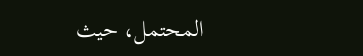المحتمل، حيث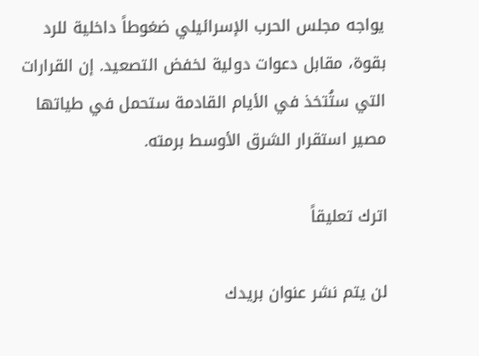يواجه مجلس الحرب الإسرائيلي ضغوطاً داخلية للرد بقوة، مقابل دعوات دولية لخفض التصعيد. إن القرارات التي ستُتخذ في الأيام القادمة ستحمل في طياتها مصير استقرار الشرق الأوسط برمته.

اترك تعليقاً

لن يتم نشر عنوان بريدك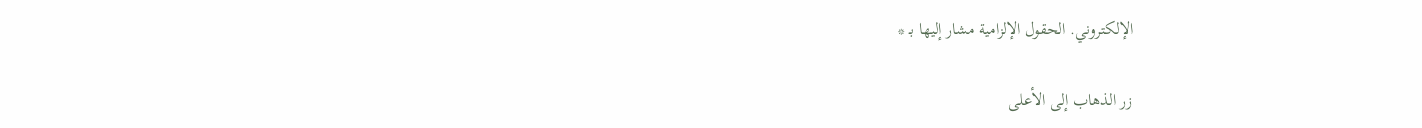الإلكتروني. الحقول الإلزامية مشار إليها بـ *

زر الذهاب إلى الأعلى